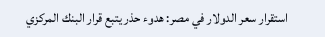استقرار سعر الدولار في مصر: هدوء حذر يتبع قرار البنك المركزي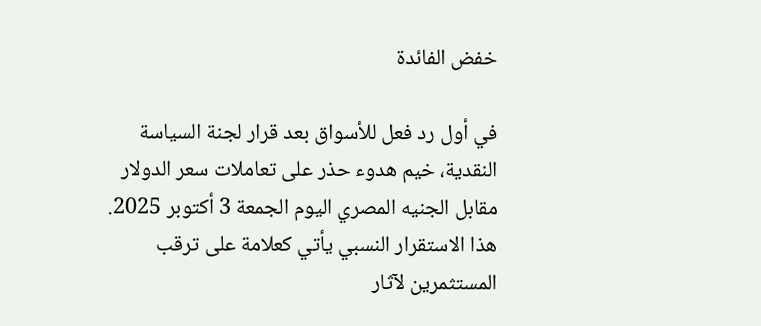خفض الفائدة

في أول رد فعل للأسواق بعد قرار لجنة السياسة النقدية، خيم هدوء حذر على تعاملات سعر الدولار مقابل الجنيه المصري اليوم الجمعة 3 أكتوبر 2025. هذا الاستقرار النسبي يأتي كعلامة على ترقب المستثمرين لآثار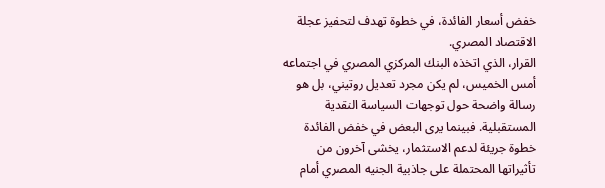خفض أسعار الفائدة، في خطوة تهدف لتحفيز عجلة الاقتصاد المصري.
القرار، الذي اتخذه البنك المركزي المصري في اجتماعه أمس الخميس، لم يكن مجرد تعديل روتيني، بل هو رسالة واضحة حول توجهات السياسة النقدية المستقبلية. فبينما يرى البعض في خفض الفائدة خطوة جريئة لدعم الاستثمار، يخشى آخرون من تأثيراتها المحتملة على جاذبية الجنيه المصري أمام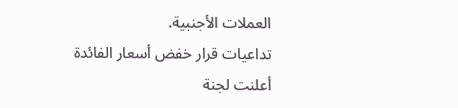العملات الأجنبية.
تداعيات قرار خفض أسعار الفائدة
أعلنت لجنة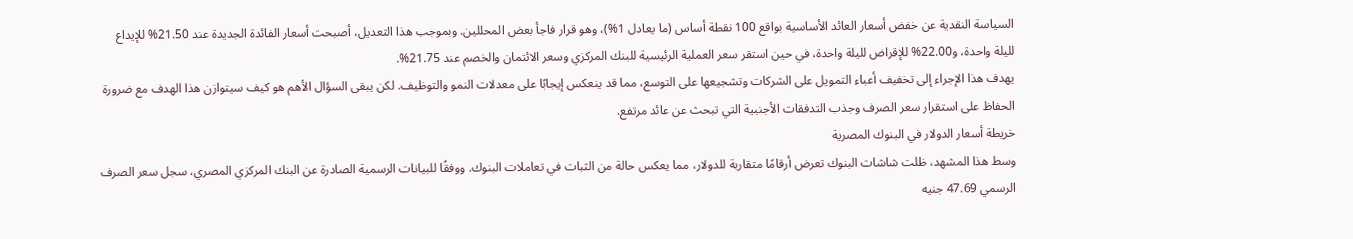السياسة النقدية عن خفض أسعار العائد الأساسية بواقع 100 نقطة أساس (ما يعادل 1%)، وهو قرار فاجأ بعض المحللين. وبموجب هذا التعديل، أصبحت أسعار الفائدة الجديدة عند 21.50% للإيداع لليلة واحدة، و22.00% للإقراض لليلة واحدة، في حين استقر سعر العملية الرئيسية للبنك المركزي وسعر الائتمان والخصم عند 21.75%.
يهدف هذا الإجراء إلى تخفيف أعباء التمويل على الشركات وتشجيعها على التوسع، مما قد ينعكس إيجابًا على معدلات النمو والتوظيف. لكن يبقى السؤال الأهم هو كيف سيتوازن هذا الهدف مع ضرورة الحفاظ على استقرار سعر الصرف وجذب التدفقات الأجنبية التي تبحث عن عائد مرتفع.
خريطة أسعار الدولار في البنوك المصرية
وسط هذا المشهد، ظلت شاشات البنوك تعرض أرقامًا متقاربة للدولار، مما يعكس حالة من الثبات في تعاملات البنوك. ووفقًا للبيانات الرسمية الصادرة عن البنك المركزي المصري، سجل سعر الصرف الرسمي 47.69 جنيه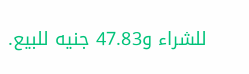للشراء و47.83 جنيه للبيع.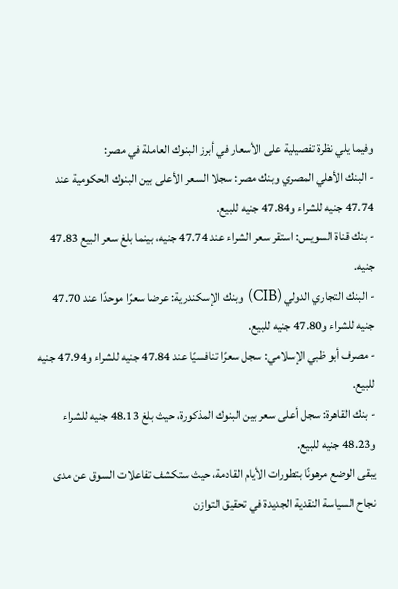وفيما يلي نظرة تفصيلية على الأسعار في أبرز البنوك العاملة في مصر:
- البنك الأهلي المصري وبنك مصر: سجلا السعر الأعلى بين البنوك الحكومية عند 47.74 جنيه للشراء و47.84 جنيه للبيع.
- بنك قناة السويس: استقر سعر الشراء عند 47.74 جنيه، بينما بلغ سعر البيع 47.83 جنيه.
- البنك التجاري الدولي (CIB) وبنك الإسكندرية: عرضا سعرًا موحدًا عند 47.70 جنيه للشراء و47.80 جنيه للبيع.
- مصرف أبو ظبي الإسلامي: سجل سعرًا تنافسيًا عند 47.84 جنيه للشراء و47.94 جنيه للبيع.
- بنك القاهرة: سجل أعلى سعر بين البنوك المذكورة، حيث بلغ 48.13 جنيه للشراء و48.23 جنيه للبيع.
يبقى الوضع مرهونًا بتطورات الأيام القادمة، حيث ستكشف تفاعلات السوق عن مدى نجاح السياسة النقدية الجديدة في تحقيق التوازن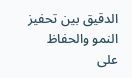الدقيق بين تحفيز النمو والحفاظ على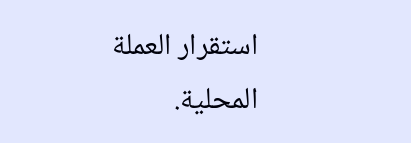استقرار العملة المحلية.